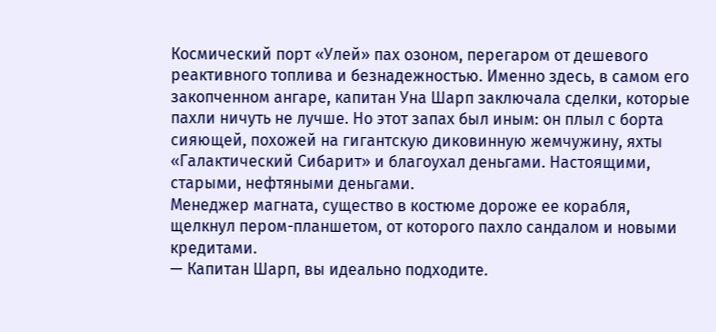Космический порт «Улей» пах озоном, перегаром от дешевого реактивного топлива и безнадежностью. Именно здесь, в самом его закопченном ангаре, капитан Уна Шарп заключала сделки, которые пахли ничуть не лучше. Но этот запах был иным: он плыл с борта сияющей, похожей на гигантскую диковинную жемчужину, яхты «Галактический Сибарит» и благоухал деньгами. Настоящими, старыми, нефтяными деньгами.
Менеджер магната, существо в костюме дороже ее корабля, щелкнул пером-планшетом, от которого пахло сандалом и новыми кредитами.
— Капитан Шарп, вы идеально подходите.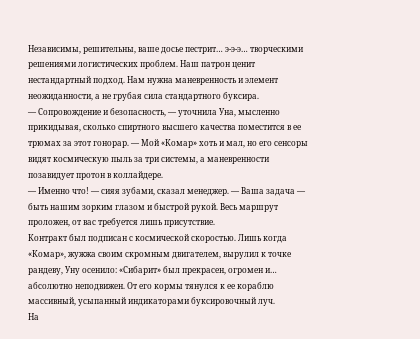Независимы, решительны, ваше досье пестрит… э-э-э… творческими решениями логистических проблем. Наш патрон ценит нестандартный подход. Нам нужна маневренность и элемент неожиданности, а не грубая сила стандартного буксира.
— Сопровождение и безопасность, — уточнила Уна, мысленно прикидывая, сколько спиртного высшего качества поместится в ее трюмах за этот гонорар. — Мой «Комар» хоть и мал, но его сенсоры видят космическую пыль за три системы, а маневренности позавидует протон в коллайдере.
— Именно что! — сияя зубами, сказал менеджер. — Ваша задача — быть нашим зорким глазом и быстрой рукой. Весь маршрут проложен, от вас требуется лишь присутствие.
Контракт был подписан с космической скоростью. Лишь когда «Комар», жужжа своим скромным двигателем, вырулил к точке рандеву, Уну осенило: «Сибарит» был прекрасен, огромен и… абсолютно неподвижен. От его кормы тянулся к ее кораблю массивный, усыпанный индикаторами буксировочный луч.
На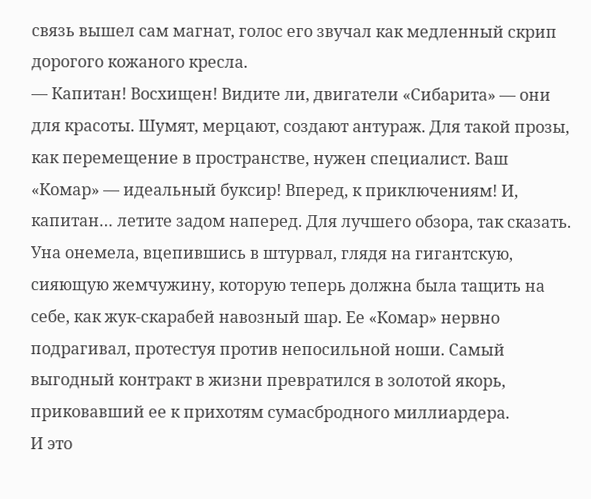связь вышел сам магнат, голос его звучал как медленный скрип дорогого кожаного кресла.
— Капитан! Восхищен! Видите ли, двигатели «Сибарита» — они для красоты. Шумят, мерцают, создают антураж. Для такой прозы, как перемещение в пространстве, нужен специалист. Ваш «Комар» — идеальный буксир! Вперед, к приключениям! И, капитан… летите задом наперед. Для лучшего обзора, так сказать.
Уна онемела, вцепившись в штурвал, глядя на гигантскую, сияющую жемчужину, которую теперь должна была тащить на себе, как жук-скарабей навозный шар. Ее «Комар» нервно подрагивал, протестуя против непосильной ноши. Самый выгодный контракт в жизни превратился в золотой якорь, приковавший ее к прихотям сумасбродного миллиардера.
И это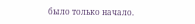было только начало.